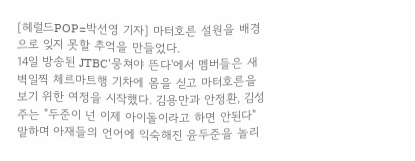[헤럴드POP=박선영 기자] 마터호른 설원을 배경으로 잊지 못할 추억을 만들었다.
14일 방송된 JTBC'뭉쳐야 뜬다'에서 멤버들은 새벽일찍 체르마트행 기차에 몸을 싣고 마터호른을 보기 위한 여정을 시작했다. 김용만과 안정환, 김성주는 "두준이 넌 이제 아이돌이라고 하면 안된다" 말하며 아재들의 언어에 익숙해진 윤두준을 놀리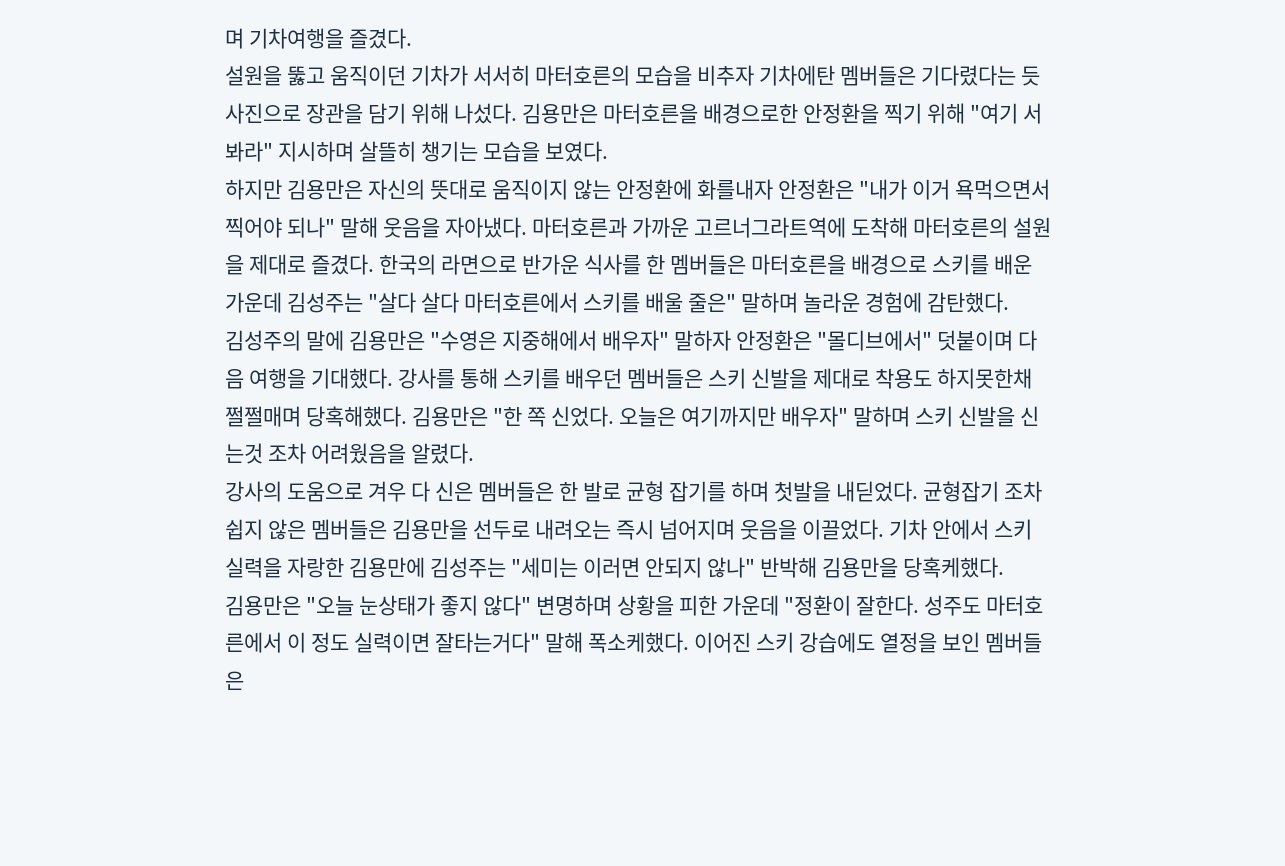며 기차여행을 즐겼다.
설원을 뚫고 움직이던 기차가 서서히 마터호른의 모습을 비추자 기차에탄 멤버들은 기다렸다는 듯 사진으로 장관을 담기 위해 나섰다. 김용만은 마터호른을 배경으로한 안정환을 찍기 위해 "여기 서봐라" 지시하며 살뜰히 챙기는 모습을 보였다.
하지만 김용만은 자신의 뜻대로 움직이지 않는 안정환에 화를내자 안정환은 "내가 이거 욕먹으면서 찍어야 되나" 말해 웃음을 자아냈다. 마터호른과 가까운 고르너그라트역에 도착해 마터호른의 설원을 제대로 즐겼다. 한국의 라면으로 반가운 식사를 한 멤버들은 마터호른을 배경으로 스키를 배운 가운데 김성주는 "살다 살다 마터호른에서 스키를 배울 줄은" 말하며 놀라운 경험에 감탄했다.
김성주의 말에 김용만은 "수영은 지중해에서 배우자" 말하자 안정환은 "몰디브에서" 덧붙이며 다음 여행을 기대했다. 강사를 통해 스키를 배우던 멤버들은 스키 신발을 제대로 착용도 하지못한채 쩔쩔매며 당혹해했다. 김용만은 "한 쪽 신었다. 오늘은 여기까지만 배우자" 말하며 스키 신발을 신는것 조차 어려웠음을 알렸다.
강사의 도움으로 겨우 다 신은 멤버들은 한 발로 균형 잡기를 하며 첫발을 내딛었다. 균형잡기 조차 쉽지 않은 멤버들은 김용만을 선두로 내려오는 즉시 넘어지며 웃음을 이끌었다. 기차 안에서 스키 실력을 자랑한 김용만에 김성주는 "세미는 이러면 안되지 않나" 반박해 김용만을 당혹케했다.
김용만은 "오늘 눈상태가 좋지 않다" 변명하며 상황을 피한 가운데 "정환이 잘한다. 성주도 마터호른에서 이 정도 실력이면 잘타는거다" 말해 폭소케했다. 이어진 스키 강습에도 열정을 보인 멤버들은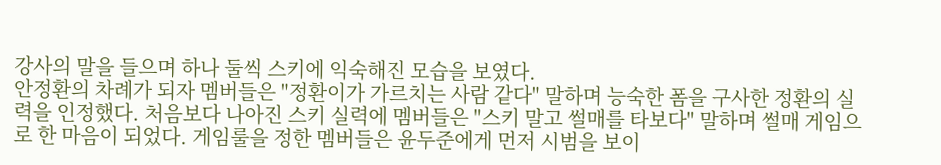강사의 말을 들으며 하나 둘씩 스키에 익숙해진 모습을 보였다.
안정환의 차례가 되자 멤버들은 "정환이가 가르치는 사람 같다" 말하며 능숙한 폼을 구사한 정환의 실력을 인정했다. 처음보다 나아진 스키 실력에 멤버들은 "스키 말고 썰매를 타보다" 말하며 썰매 게임으로 한 마음이 되었다. 게임룰을 정한 멤버들은 윤두준에게 먼저 시범을 보이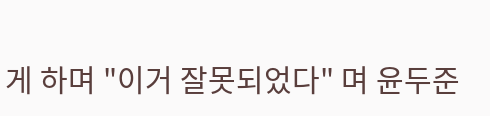게 하며 "이거 잘못되었다" 며 윤두준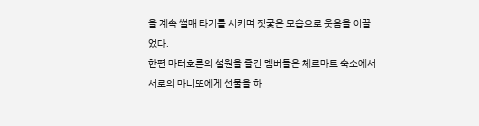을 계속 썰매 타기를 시키며 짓궃은 모습으로 웃음을 이끌었다.
한편 마터호른의 설원을 즐긴 멤버들은 체르마트 숙소에서 서로의 마니또에게 선물을 하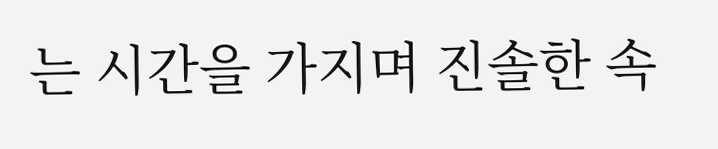는 시간을 가지며 진솔한 속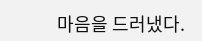마음을 드러냈다.